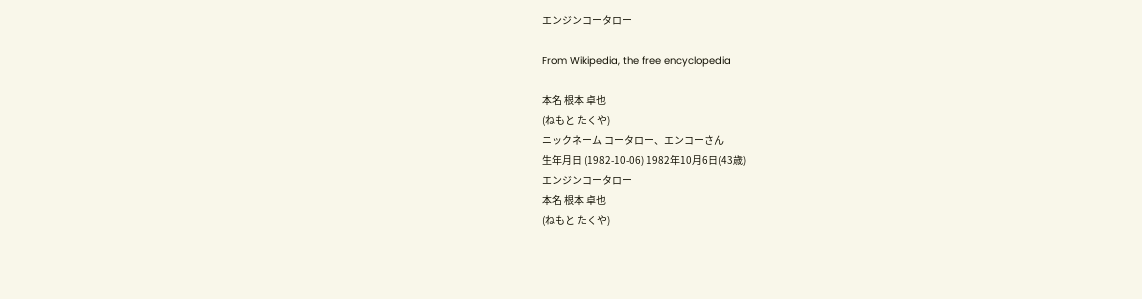エンジンコータロー

From Wikipedia, the free encyclopedia

本名 根本 卓也
(ねもと たくや)
ニックネーム コータロー、エンコーさん
生年月日 (1982-10-06) 1982年10月6日(43歳)
エンジンコータロー
本名 根本 卓也
(ねもと たくや)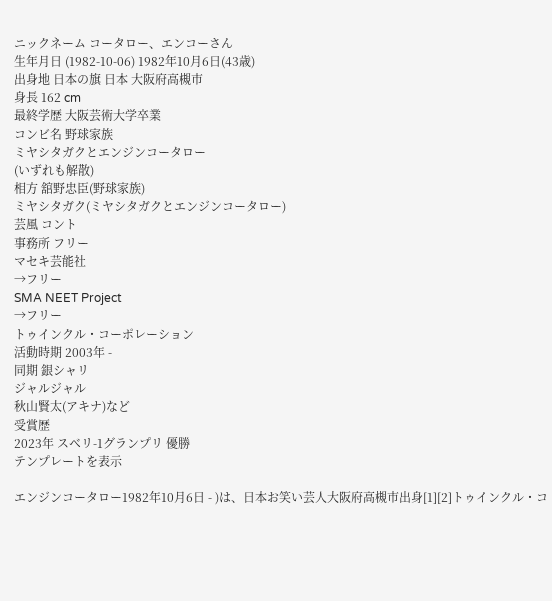ニックネーム コータロー、エンコーさん
生年月日 (1982-10-06) 1982年10月6日(43歳)
出身地 日本の旗 日本 大阪府高槻市
身長 162 cm
最終学歴 大阪芸術大学卒業
コンビ名 野球家族
ミヤシタガクとエンジンコータロー
(いずれも解散)
相方 舘野忠臣(野球家族)
ミヤシタガク(ミヤシタガクとエンジンコータロー)
芸風 コント
事務所 フリー
マセキ芸能社
→フリー
SMA NEET Project
→フリー
トゥインクル・コーポレーション
活動時期 2003年 -
同期 銀シャリ
ジャルジャル
秋山賢太(アキナ)など
受賞歴
2023年 スベリ-1グランプリ 優勝
テンプレートを表示

エンジンコータロー1982年10月6日 - )は、日本お笑い芸人大阪府高槻市出身[1][2]トゥインクル・コ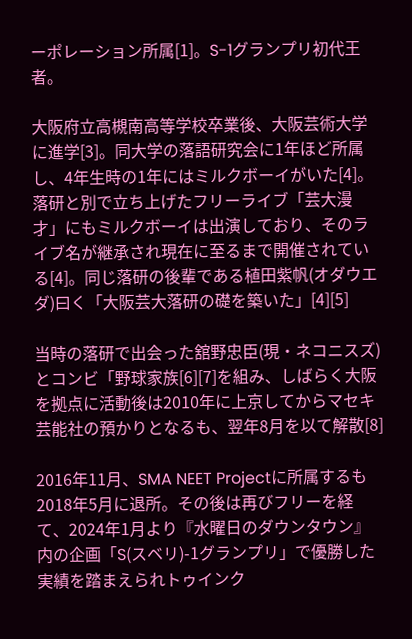ーポレーション所属[1]。S-1グランプリ初代王者。

大阪府立高槻南高等学校卒業後、大阪芸術大学に進学[3]。同大学の落語研究会に1年ほど所属し、4年生時の1年にはミルクボーイがいた[4]。落研と別で立ち上げたフリーライブ「芸大漫才」にもミルクボーイは出演しており、そのライブ名が継承され現在に至るまで開催されている[4]。同じ落研の後輩である植田紫帆(オダウエダ)曰く「大阪芸大落研の礎を築いた」[4][5]

当時の落研で出会った舘野忠臣(現・ネコニスズ)とコンビ「野球家族[6][7]を組み、しばらく大阪を拠点に活動後は2010年に上京してからマセキ芸能社の預かりとなるも、翌年8月を以て解散[8]

2016年11月、SMA NEET Projectに所属するも2018年5月に退所。その後は再びフリーを経て、2024年1月より『水曜日のダウンタウン』内の企画「S(スベリ)-1グランプリ」で優勝した実績を踏まえられトゥインク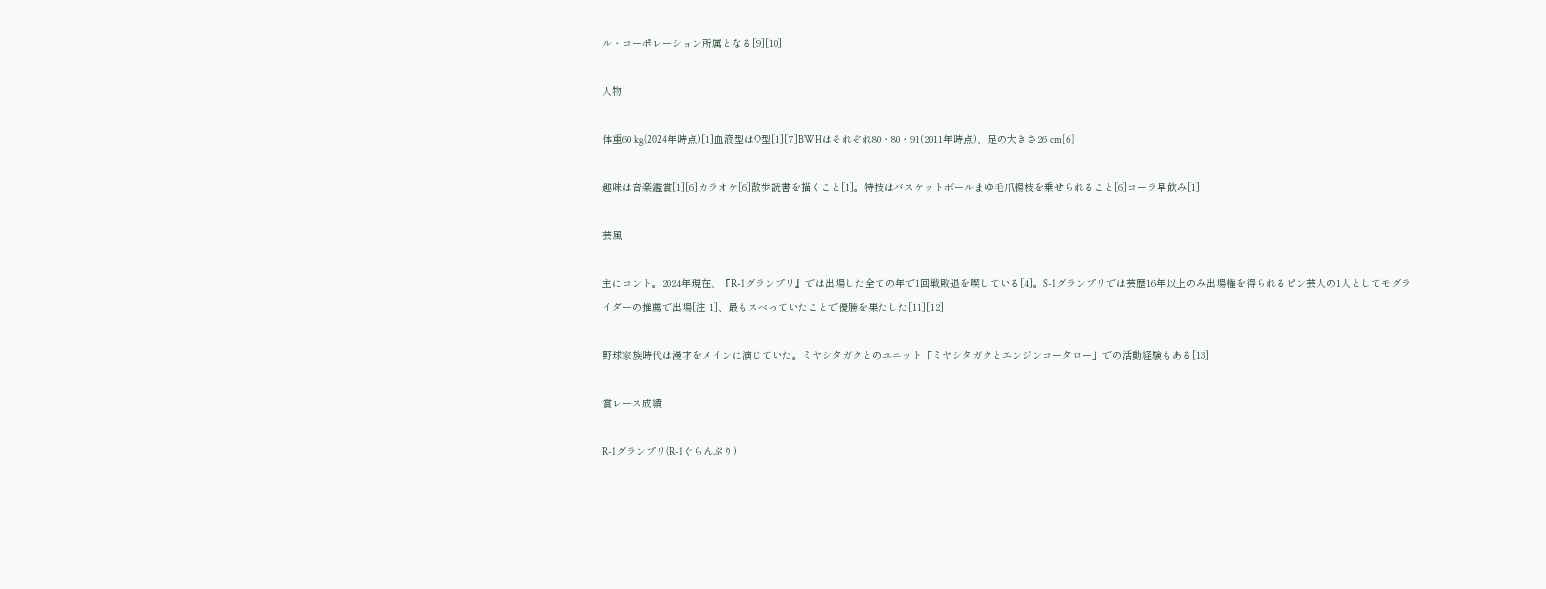ル・コーポレーション所属となる[9][10]

人物

体重60 kg(2024年時点)[1]血液型はO型[1][7]BWHはそれぞれ80・80・91(2011年時点)、足の大きさ26 cm[6]

趣味は音楽鑑賞[1][6]カラオケ[6]散歩読書を描くこと[1]。特技はバスケットボールまゆ毛爪楊枝を乗せられること[6]コーラ早飲み[1]

芸風

主にコント。2024年現在、『R-1グランプリ』では出場した全ての年で1回戦敗退を喫している[4]。S-1グランプリでは芸歴16年以上のみ出場権を得られるピン芸人の1人としてモグライダーの推薦で出場[注 1]、最もスベっていたことで優勝を果たした[11][12]

野球家族時代は漫才をメインに演じていた。ミヤシタガクとのユニット「ミヤシタガクとエンジンコータロー」での活動経験もある[13]

賞レース成績

R-1グランプリ(R-1ぐらんぷり)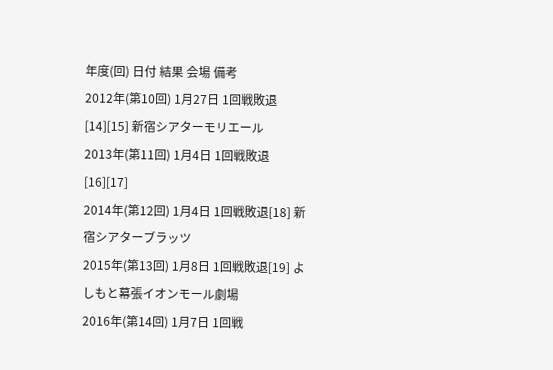年度(回) 日付 結果 会場 備考
2012年(第10回) 1月27日 1回戦敗退[14][15] 新宿シアターモリエール
2013年(第11回) 1月4日 1回戦敗退[16][17]
2014年(第12回) 1月4日 1回戦敗退[18] 新宿シアターブラッツ
2015年(第13回) 1月8日 1回戦敗退[19] よしもと幕張イオンモール劇場
2016年(第14回) 1月7日 1回戦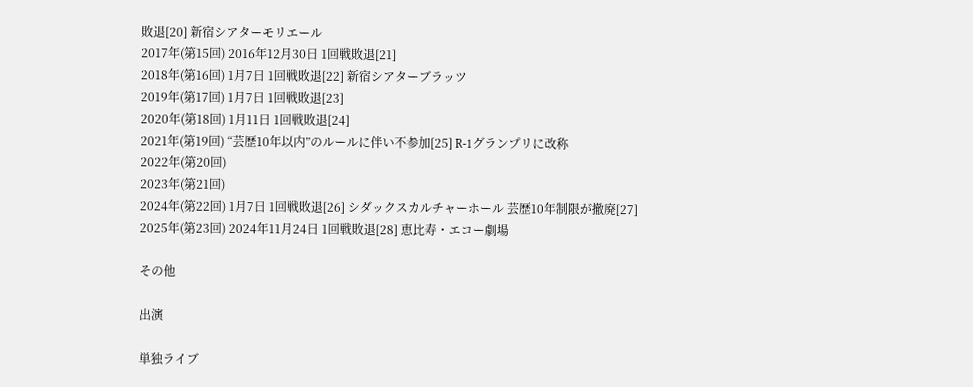敗退[20] 新宿シアターモリエール
2017年(第15回) 2016年12月30日 1回戦敗退[21]
2018年(第16回) 1月7日 1回戦敗退[22] 新宿シアターブラッツ
2019年(第17回) 1月7日 1回戦敗退[23]
2020年(第18回) 1月11日 1回戦敗退[24]
2021年(第19回) “芸歴10年以内”のルールに伴い不参加[25] R-1グランプリに改称
2022年(第20回)
2023年(第21回)
2024年(第22回) 1月7日 1回戦敗退[26] シダックスカルチャーホール 芸歴10年制限が撤廃[27]
2025年(第23回) 2024年11月24日 1回戦敗退[28] 恵比寿・エコー劇場

その他

出演

単独ライブ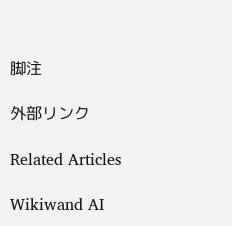脚注

外部リンク

Related Articles

Wikiwand AI